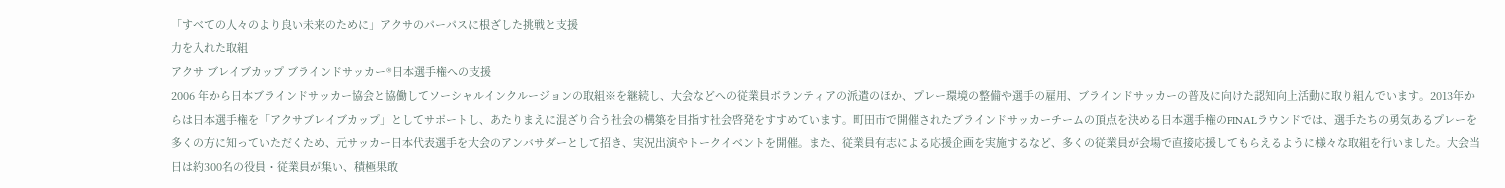「すべての人々のより良い未来のために」アクサのパーパスに根ざした挑戦と支援
力を入れた取組
アクサ ブレイブカップ ブラインドサッカー®日本選手権への支援
2006 年から日本ブラインドサッカー協会と協働してソーシャルインクルージョンの取組※を継続し、大会などへの従業員ボランティアの派遣のほか、プレー環境の整備や選手の雇用、ブラインドサッカーの普及に向けた認知向上活動に取り組んでいます。2013年からは日本選手権を「アクサブレイブカップ」としてサポートし、あたりまえに混ざり合う社会の構築を目指す社会啓発をすすめています。町田市で開催されたブラインドサッカーチームの頂点を決める日本選手権のFINALラウンドでは、選手たちの勇気あるプレーを多くの方に知っていただくため、元サッカー日本代表選手を大会のアンバサダーとして招き、実況出演やトークイベントを開催。また、従業員有志による応援企画を実施するなど、多くの従業員が会場で直接応援してもらえるように様々な取組を行いました。大会当日は約300名の役員・従業員が集い、積極果敢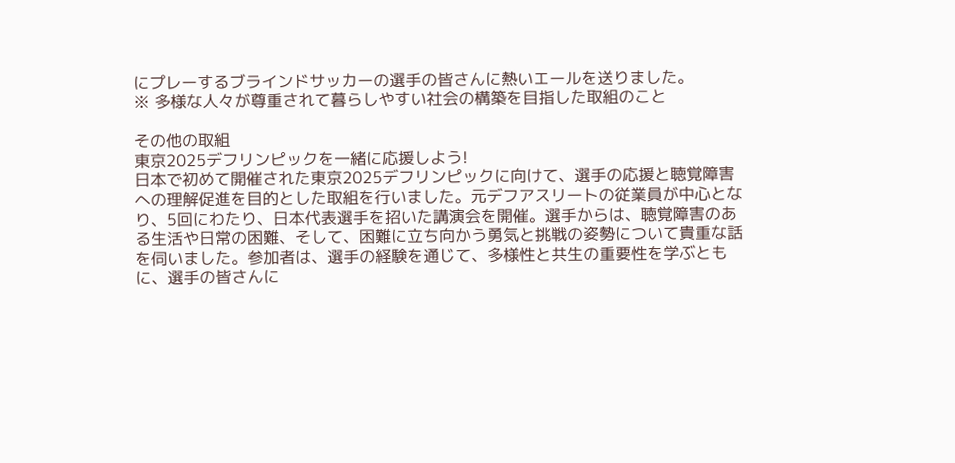にプレーするブラインドサッカーの選手の皆さんに熱いエールを送りました。
※ 多様な人々が尊重されて暮らしやすい社会の構築を目指した取組のこと

その他の取組
東京2025デフリンピックを一緒に応援しよう!
日本で初めて開催された東京2025デフリンピックに向けて、選手の応援と聴覚障害への理解促進を目的とした取組を行いました。元デフアスリートの従業員が中心となり、5回にわたり、日本代表選手を招いた講演会を開催。選手からは、聴覚障害のある生活や日常の困難、そして、困難に立ち向かう勇気と挑戦の姿勢について貴重な話を伺いました。参加者は、選手の経験を通じて、多様性と共生の重要性を学ぶともに、選手の皆さんに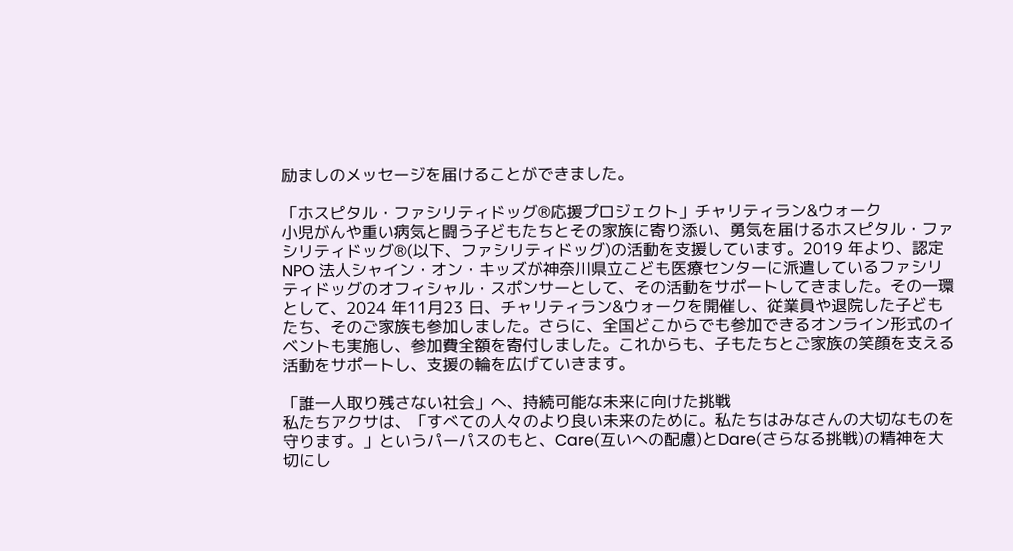励ましのメッセージを届けることができました。

「ホスピタル・ファシリティドッグ®応援プロジェクト」チャリティラン&ウォーク
小児がんや重い病気と闘う子どもたちとその家族に寄り添い、勇気を届けるホスピタル・ファシリティドッグ®(以下、ファシリティドッグ)の活動を支援しています。2019 年より、認定NPO 法人シャイン・オン・キッズが神奈川県立こども医療センターに派遣しているファシリティドッグのオフィシャル・スポンサーとして、その活動をサポートしてきました。その一環として、2024 年11月23 日、チャリティラン&ウォークを開催し、従業員や退院した子どもたち、そのご家族も参加しました。さらに、全国どこからでも参加できるオンライン形式のイベントも実施し、参加費全額を寄付しました。これからも、子もたちとご家族の笑顔を支える活動をサポートし、支援の輪を広げていきます。

「誰一人取り残さない社会」へ、持続可能な未来に向けた挑戦
私たちアクサは、「すべての人々のより良い未来のために。私たちはみなさんの大切なものを守ります。」というパーパスのもと、Care(互いへの配慮)とDare(さらなる挑戦)の精神を大切にし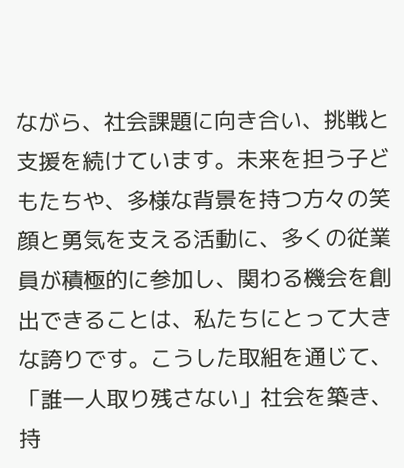ながら、社会課題に向き合い、挑戦と支援を続けています。未来を担う子どもたちや、多様な背景を持つ方々の笑顔と勇気を支える活動に、多くの従業員が積極的に参加し、関わる機会を創出できることは、私たちにとって大きな誇りです。こうした取組を通じて、「誰一人取り残さない」社会を築き、持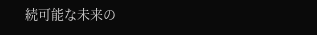続可能な未来の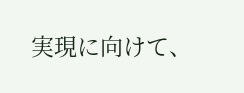実現に向けて、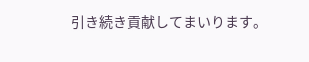引き続き貢献してまいります。